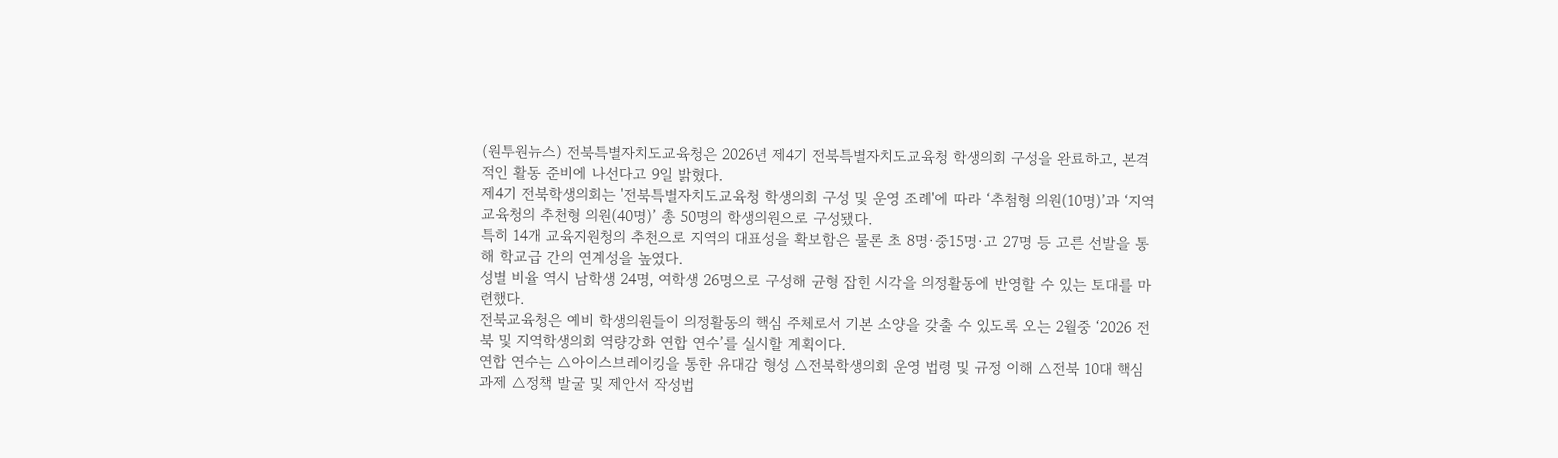(원투원뉴스) 전북특별자치도교육청은 2026년 제4기 전북특별자치도교육청 학생의회 구성을 완료하고, 본격적인 활동 준비에 나선다고 9일 밝혔다.
제4기 전북학생의회는 '전북특별자치도교육청 학생의회 구성 및 운영 조례'에 따라 ‘추첨형 의원(10명)’과 ‘지역교육청의 추천형 의원(40명)’ 총 50명의 학생의원으로 구성됐다.
특히 14개 교육지원청의 추천으로 지역의 대표성을 확보함은 물론 초 8명·중15명·고 27명 등 고른 선발을 통해 학교급 간의 연계성을 높였다.
성별 비율 역시 남학생 24명, 여학생 26명으로 구성해 균형 잡힌 시각을 의정활동에 반영할 수 있는 토대를 마련했다.
전북교육청은 예비 학생의원들이 의정활동의 핵심 주체로서 기본 소양을 갖출 수 있도록 오는 2월중 ‘2026 전북 및 지역학생의회 역량강화 연합 연수’를 실시할 계획이다.
연합 연수는 △아이스브레이킹을 통한 유대감 형성 △전북학생의회 운영 법령 및 규정 이해 △전북 10대 핵심과제 △정책 발굴 및 제안서 작성법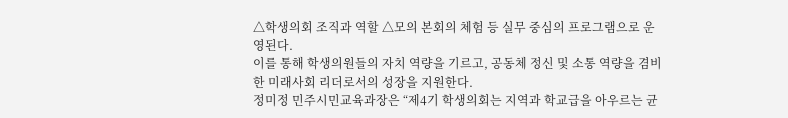△학생의회 조직과 역할 △모의 본회의 체험 등 실무 중심의 프로그램으로 운영된다.
이를 통해 학생의원들의 자치 역량을 기르고, 공동체 정신 및 소통 역량을 겸비한 미래사회 리더로서의 성장을 지원한다.
정미정 민주시민교육과장은 “제4기 학생의회는 지역과 학교급을 아우르는 균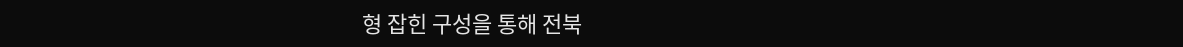형 잡힌 구성을 통해 전북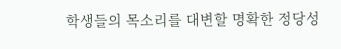학생들의 목소리를 대변할 명확한 정당성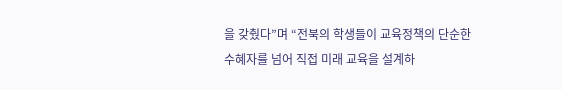을 갖췄다”며 “전북의 학생들이 교육정책의 단순한 수혜자를 넘어 직접 미래 교육을 설계하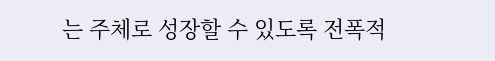는 주체로 성장할 수 있도록 전폭적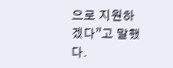으로 지원하겠다”고 말했다.